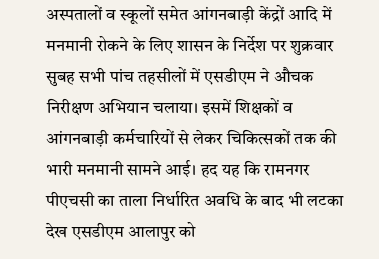अस्पतालों व स्कूलों समेत आंगनबाड़ी केंद्रों आदि में मनमानी रोकने के लिए शासन के निर्देश पर शुक्रवार सुबह सभी पांच तहसीलों में एसडीएम ने औचक निरीक्षण अभियान चलाया। इसमें शिक्षकों व आंगनबाड़ी कर्मचारियों से लेकर चिकित्सकों तक की भारी मनमानी सामने आई। हद यह कि रामनगर पीएचसी का ताला निर्धारित अवधि के बाद भी लटका देख एसडीएम आलापुर को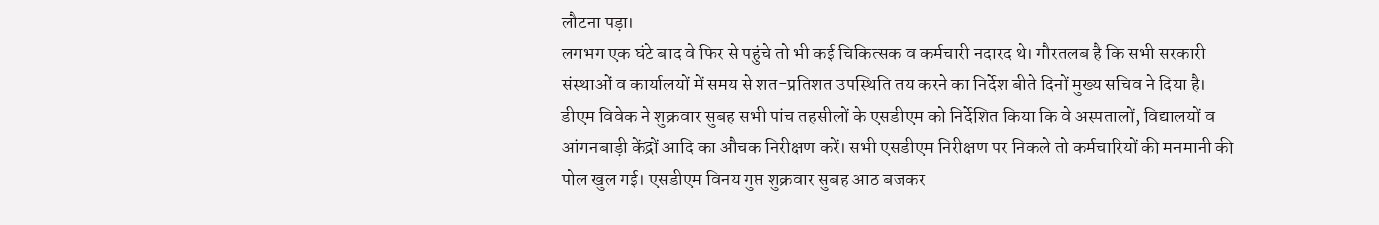लौटना पड़ा।
लगभग एक घंटे बाद वे फिर से पहुंचे तो भी कई चिकित्सक व कर्मचारी नदारद थे। गौरतलब है कि सभी सरकारी संस्थाओं व कार्यालयों में समय से शत-प्रतिशत उपस्थिति तय करने का निर्देश बीते दिनों मुख्य सचिव ने दिया है।
डीएम विवेक ने शुक्रवार सुबह सभी पांच तहसीलों के एसडीएम को निर्देशित किया कि वे अस्पतालों, विद्यालयों व आंगनबाड़ी केंद्रों आदि का औचक निरीक्षण करें। सभी एसडीएम निरीक्षण पर निकले तो कर्मचारियों की मनमानी की पोल खुल गई। एसडीएम विनय गुप्त शुक्रवार सुबह आठ बजकर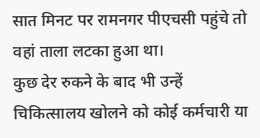सात मिनट पर रामनगर पीएचसी पहुंचे तो वहां ताला लटका हुआ था।
कुछ देर रुकने के बाद भी उन्हें चिकित्सालय खोलने को कोई कर्मचारी या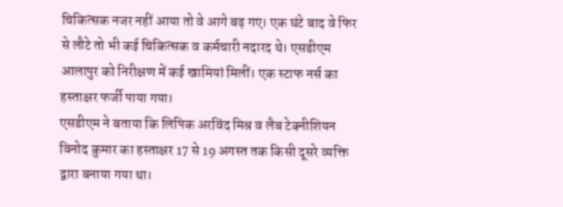चिकित्सक नजर नहीं आया तो वे आगे बढ़ गए। एक घंटे बाद वे फिर से लौटे तो भी कई चिकित्सक व कर्मचारी नदारद थे। एसडीएम आलापुर को निरीक्षण में कई खामियां मिलीं। एक स्टाफ नर्स का हस्ताक्षर फर्जी पाया गया।
एसडीएम ने बताया कि लिपिक अरविंद मिश्र व लैब टेक्नीशियन विनोद कुमार का हस्ताक्षर 17 से 19 अगस्त तक किसी दूसरे व्यक्ति द्वारा बनाया गया था।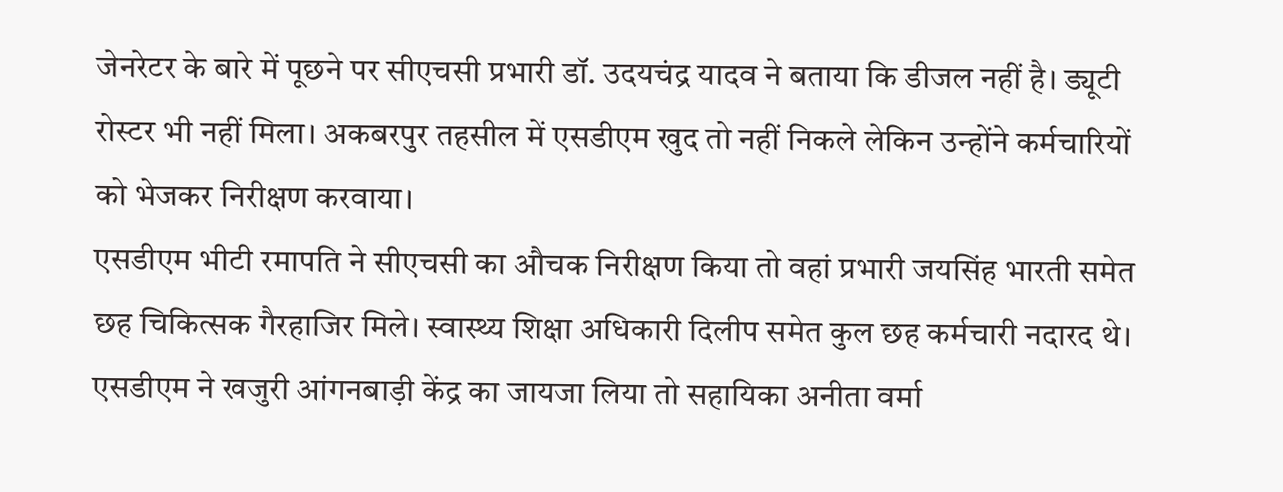जेनरेटर के बारे में पूछने पर सीएचसी प्रभारी डॉ. उदयचंद्र यादव ने बताया कि डीजल नहीं है। ड्यूटी रोस्टर भी नहीं मिला। अकबरपुर तहसील में एसडीएम खुद तो नहीं निकले लेकिन उन्होंने कर्मचारियों को भेजकर निरीक्षण करवाया।
एसडीएम भीटी रमापति ने सीएचसी का औचक निरीक्षण किया तो वहां प्रभारी जयसिंह भारती समेत छह चिकित्सक गैरहाजिर मिले। स्वास्थ्य शिक्षा अधिकारी दिलीप समेत कुल छह कर्मचारी नदारद थे। एसडीएम ने खजुरी आंगनबाड़ी केंद्र का जायजा लिया तो सहायिका अनीता वर्मा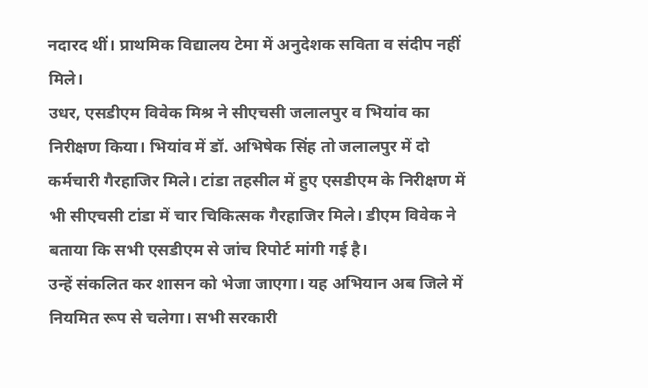नदारद थीं। प्राथमिक विद्यालय टेमा में अनुदेशक सविता व संदीप नहीं मिले।
उधर, एसडीएम विवेक मिश्र ने सीएचसी जलालपुर व भियांव का निरीक्षण किया। भियांव में डॉ. अभिषेक सिंह तो जलालपुर में दो कर्मचारी गैरहाजिर मिले। टांडा तहसील में हुए एसडीएम के निरीक्षण में भी सीएचसी टांडा में चार चिकित्सक गैरहाजिर मिले। डीएम विवेक ने बताया कि सभी एसडीएम से जांच रिपोर्ट मांगी गई है।
उन्हें संकलित कर शासन को भेजा जाएगा। यह अभियान अब जिले में नियमित रूप से चलेगा। सभी सरकारी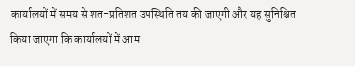कार्यालयों में समय से शत-प्रतिशत उपस्थिति तय की जाएगी और यह सुनिश्चित किया जाएगा कि कार्यालयों में आम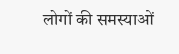लोगों की समस्याओं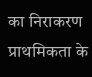का निराकरण प्राथमिकता के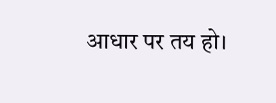आधार पर तय हो।